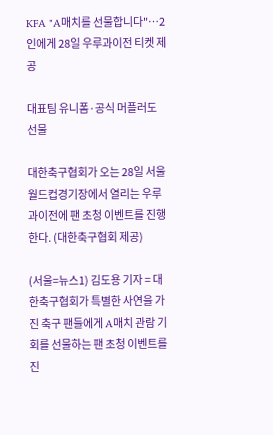KFA "A매치를 선물합니다"…2인에게 28일 우루과이전 티켓 제공

대표팀 유니폼·공식 머플러도 선물

대한축구협회가 오는 28일 서울월드컵경기장에서 열리는 우루과이전에 팬 초청 이벤트를 진행한다. (대한축구협회 제공)

(서울=뉴스1) 김도용 기자 = 대한축구협회가 특별한 사연을 가진 축구 팬들에게 A매치 관람 기회를 선물하는 팬 초청 이벤트를 진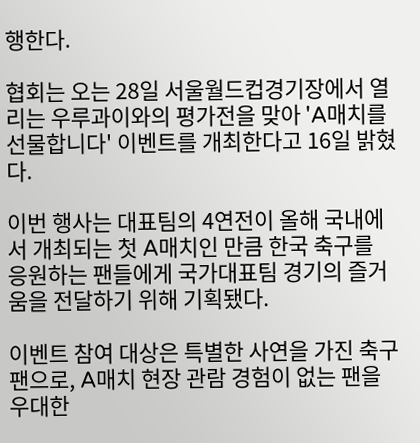행한다.

협회는 오는 28일 서울월드컵경기장에서 열리는 우루과이와의 평가전을 맞아 'A매치를 선물합니다' 이벤트를 개최한다고 16일 밝혔다.

이번 행사는 대표팀의 4연전이 올해 국내에서 개최되는 첫 A매치인 만큼 한국 축구를 응원하는 팬들에게 국가대표팀 경기의 즐거움을 전달하기 위해 기획됐다.

이벤트 참여 대상은 특별한 사연을 가진 축구 팬으로, A매치 현장 관람 경험이 없는 팬을 우대한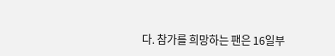다. 참가를 희망하는 팬은 16일부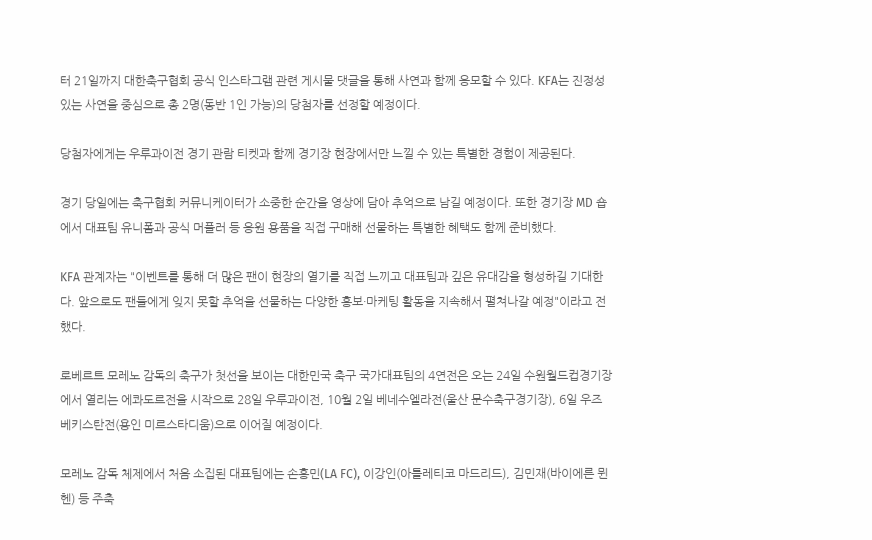터 21일까지 대한축구협회 공식 인스타그램 관련 게시물 댓글을 통해 사연과 함께 응모할 수 있다. KFA는 진정성 있는 사연을 중심으로 총 2명(동반 1인 가능)의 당첨자를 선정할 예정이다.

당첨자에게는 우루과이전 경기 관람 티켓과 함께 경기장 현장에서만 느낄 수 있는 특별한 경험이 제공된다.

경기 당일에는 축구협회 커뮤니케이터가 소중한 순간을 영상에 담아 추억으로 남길 예정이다. 또한 경기장 MD 숍에서 대표팀 유니폼과 공식 머플러 등 응원 용품을 직접 구매해 선물하는 특별한 혜택도 함께 준비했다.

KFA 관계자는 "이벤트를 통해 더 많은 팬이 현장의 열기를 직접 느끼고 대표팀과 깊은 유대감을 형성하길 기대한다. 앞으로도 팬들에게 잊지 못할 추억을 선물하는 다양한 홍보·마케팅 활동을 지속해서 펼쳐나갈 예정"이라고 전했다.

로베르트 모레노 감독의 축구가 첫선을 보이는 대한민국 축구 국가대표팀의 4연전은 오는 24일 수원월드컵경기장에서 열리는 에콰도르전을 시작으로 28일 우루과이전, 10월 2일 베네수엘라전(울산 문수축구경기장), 6일 우즈베키스탄전(용인 미르스타디움)으로 이어질 예정이다.

모레노 감독 체제에서 처음 소집된 대표팀에는 손흥민(LA FC), 이강인(아틀레티코 마드리드), 김민재(바이에른 뮌헨) 등 주축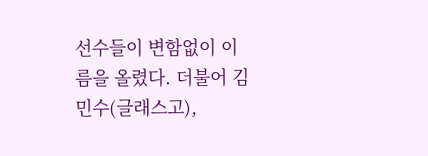선수들이 변함없이 이름을 올렸다. 더불어 김민수(글래스고),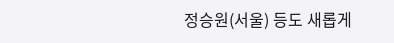정승원(서울) 등도 새롭게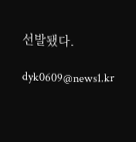선발됐다.

dyk0609@news1.kr